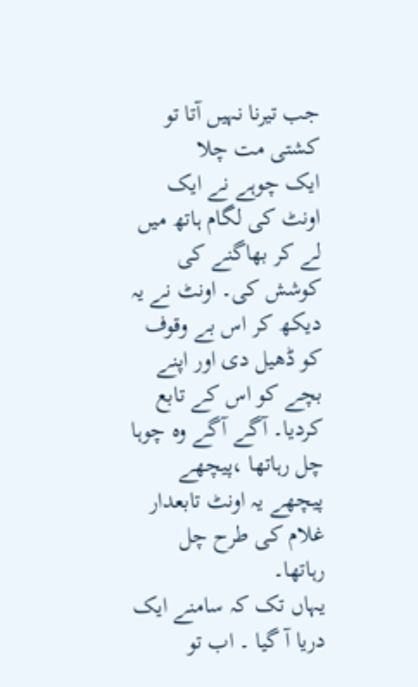جب تیرنا نہیں آتا تو کشتی مت چلا
ایک چوہے نے ایک اونٹ کی لگام ہاتھ میں لے کر بھاگنے کی کوشش کی۔ اونٹ نے یہ دیکھ کر اس بے وقوف کو ڈھیل دی اور اپنے بچے کو اس کے تابع کردیا۔ آگے آگے وہ چوہا چل رہاتھا ،پیچھے پیچھے یہ اونٹ تابعدار غلام کی طرح چل رہاتھا۔
یہاں تک کہ سامنے ایک دریا آ گیا ۔ اب تو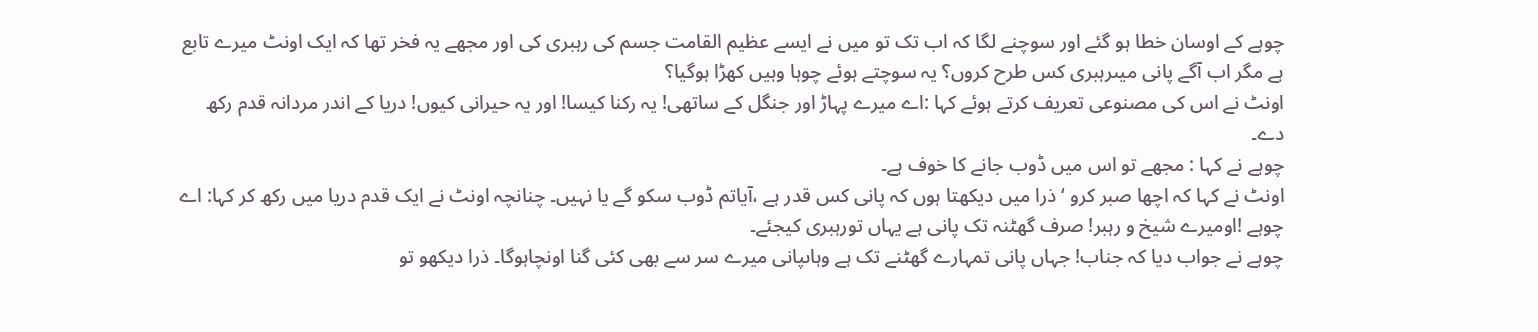چوہے کے اوسان خطا ہو گئے اور سوچنے لگا کہ اب تک تو میں نے ایسے عظیم القامت جسم کی رہبری کی اور مجھے یہ فخر تھا کہ ایک اونٹ میرے تابع ہے مگر اب آگے پانی میںرہبری کس طرح کروں؟ یہ سوچتے ہوئے چوہا وہیں کھڑا ہوگیا؟
اونٹ نے اس کی مصنوعی تعریف کرتے ہوئے کہا :اے میرے پہاڑ اور جنگل کے ساتھی! یہ رکنا کیسا! اور یہ حیرانی کیوں! دریا کے اندر مردانہ قدم رکھ دے۔
چوہے نے کہا : مجھے تو اس میں ڈوب جانے کا خوف ہے۔
اونٹ نے کہا کہ اچھا صبر کرو ‘ ذرا میں دیکھتا ہوں کہ پانی کس قدر ہے ،آیاتم ڈوب سکو گے یا نہیں۔ چنانچہ اونٹ نے ایک قدم دریا میں رکھ کر کہا: اے چوہے !اومیرے شیخ و رہبر! صرف گھٹنہ تک پانی ہے یہاں تورہبری کیجئے۔
چوہے نے جواب دیا کہ جناب! جہاں پانی تمہارے گھٹنے تک ہے وہاںپانی میرے سر سے بھی کئی گنا اونچاہوگا۔ ذرا دیکھو تو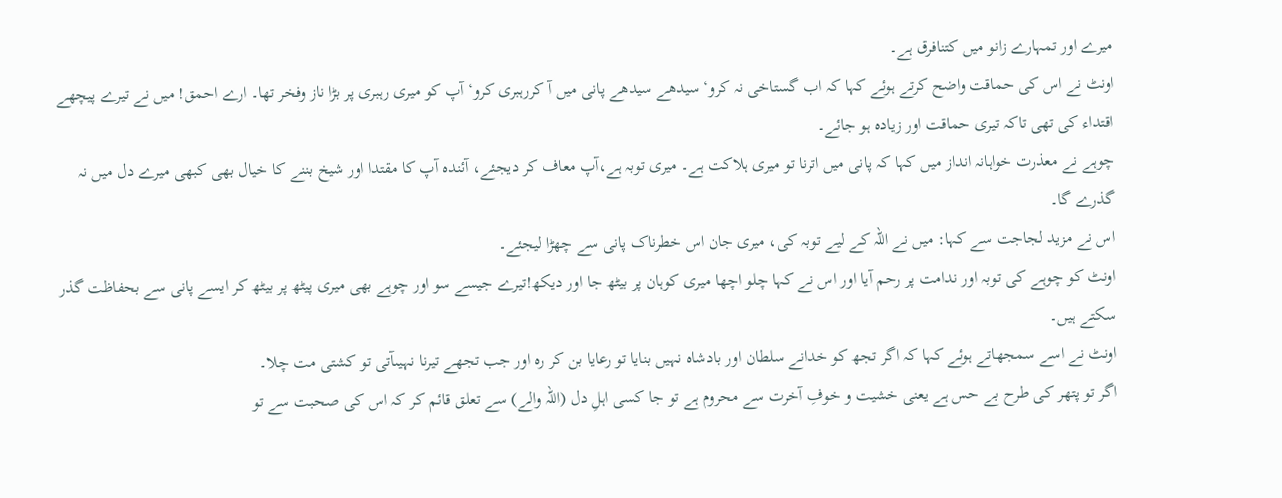میرے اور تمہارے زانو میں کتنافرق ہے۔
اونٹ نے اس کی حماقت واضح کرتے ہوئے کہا کہ اب گستاخی نہ کرو‘ سیدھے سیدھے پانی میں آ کررہبری کرو‘ آپ کو میری رہبری پر بڑا ناز وفخر تھا۔ ارے احمق! میں نے تیرے پیچھے اقتداء کی تھی تاکہ تیری حماقت اور زیادہ ہو جائے۔
چوہے نے معذرت خواہانہ انداز میں کہا کہ پانی میں اترنا تو میری ہلاکت ہے۔ میری توبہ ہے،آپ معاف کر دیجئے، آئندہ آپ کا مقتدا اور شیخ بننے کا خیال بھی کبھی میرے دل میں نہ گذرے گا۔
اس نے مزید لجاجت سے کہا: میں نے اللہ کے لیے توبہ کی، میری جان اس خطرناک پانی سے چھڑا لیجئے۔
اونٹ کو چوہے کی توبہ اور ندامت پر رحم آیا اور اس نے کہا چلو اچھا میری کوہان پر بیٹھ جا اور دیکھ!تیرے جیسے سو اور چوہے بھی میری پیٹھ پر بیٹھ کر ایسے پانی سے بحفاظت گذر سکتے ہیں۔
اونٹ نے اسے سمجھاتے ہوئے کہا کہ اگر تجھ کو خدانے سلطان اور بادشاہ نہیں بنایا تو رعایا بن کر رہ اور جب تجھے تیرنا نہیںآتی تو کشتی مت چلا۔
اگر تو پتھر کی طرح بے حس ہے یعنی خشیت و خوفِ آخرت سے محروم ہے تو جا کسی اہلِ دل (اللہ والے) سے تعلق قائم کر کہ اس کی صحبت سے تو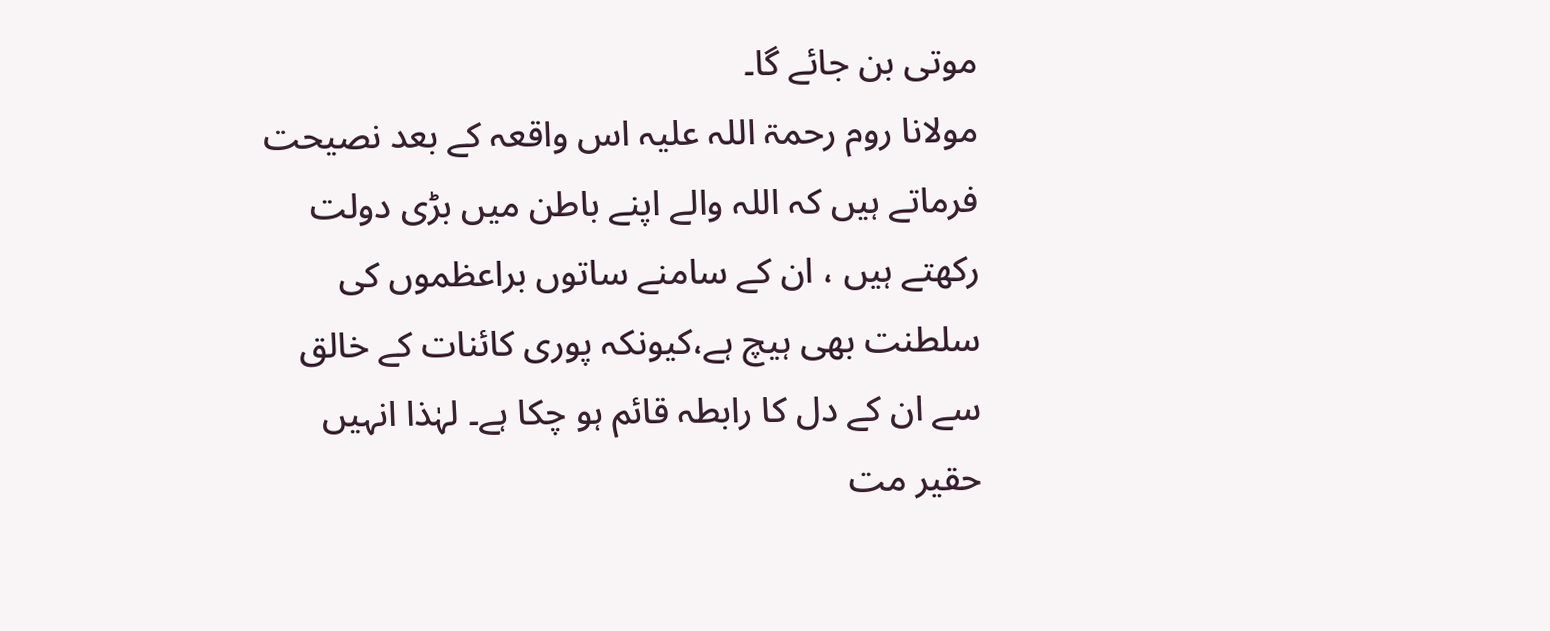موتی بن جائے گا۔
مولانا روم رحمۃ اللہ علیہ اس واقعہ کے بعد نصیحت فرماتے ہیں کہ اللہ والے اپنے باطن میں بڑی دولت رکھتے ہیں ، ان کے سامنے ساتوں براعظموں کی سلطنت بھی ہیچ ہے،کیونکہ پوری کائنات کے خالق سے ان کے دل کا رابطہ قائم ہو چکا ہے۔ لہٰذا انہیں حقیر مت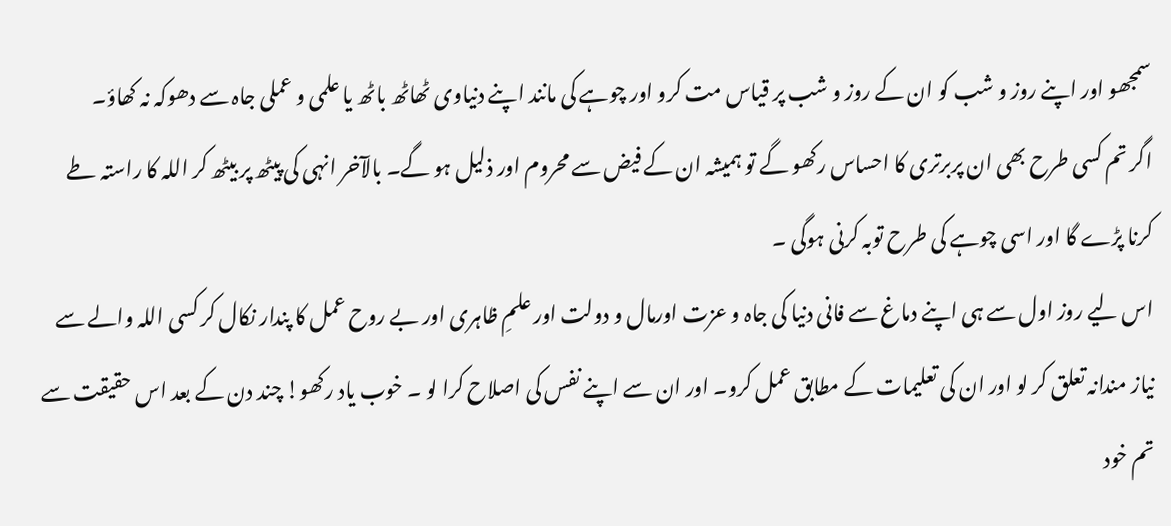سمجھو اور اپنے روز و شب کو ان کے روز و شب پر قیاس مت کرو اور چوہے کی مانند اپنے دنیاوی ٹھاٹھ باٹھ یا علمی و عملی جاہ سے دھوکہ نہ کھاؤ۔
اگر تم کسی طرح بھی ان پربرتری کا احساس رکھو گے تو ہمیشہ ان کے فیض سے محروم اور ذلیل ہو گے۔ بالآخر انہی کی پیٹھ پر بیٹھ کر اللہ کا راستہ طے کرنا پڑے گا اور اسی چوہے کی طرح توبہ کرنی ہوگی ۔
اس لیے روز اول سے ہی اپنے دماغ سے فانی دنیا کی جاہ و عزت اورمال و دولت اور علمِ ظاہری اور بے روح عمل کا پندار نکال کر کسی اللہ والے سے نیاز مندانہ تعلق کر لو اور ان کی تعلیمات کے مطابق عمل کرو۔ اور ان سے اپنے نفس کی اصلاح کرا لو ۔ خوب یاد رکھو! چند دن کے بعد اس حقیقت سے تم خود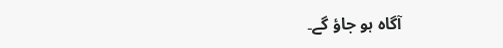آگاہ ہو جاؤ گے۔